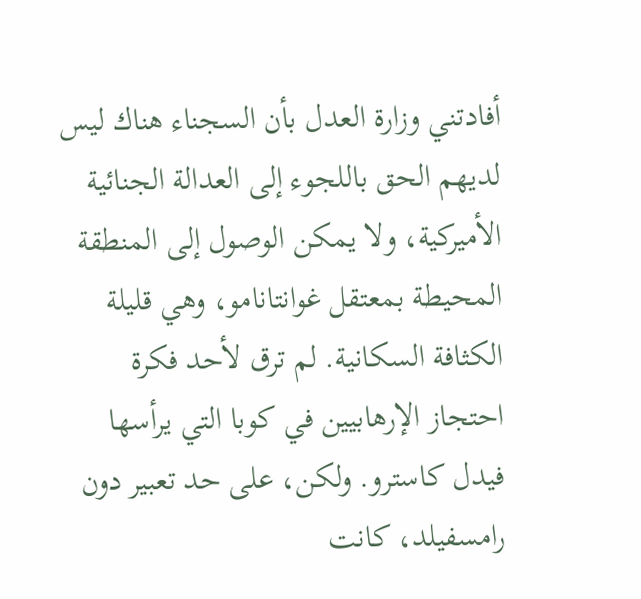أفادتني وزارة العدل بأن السجناء هناك ليس لديهم الحق باللجوء إلى العدالة الجنائية الأميركية، ولا يمكن الوصول إلى المنطقة المحيطة بمعتقل غوانتانامو، وهي قليلة الكثافة السكانية. لم ترق لأحد فكرة احتجاز الإرهابيين في كوبا التي يرأسها فيدل کاسترو. ولكن، على حد تعبير دون رامسفيلد، كانت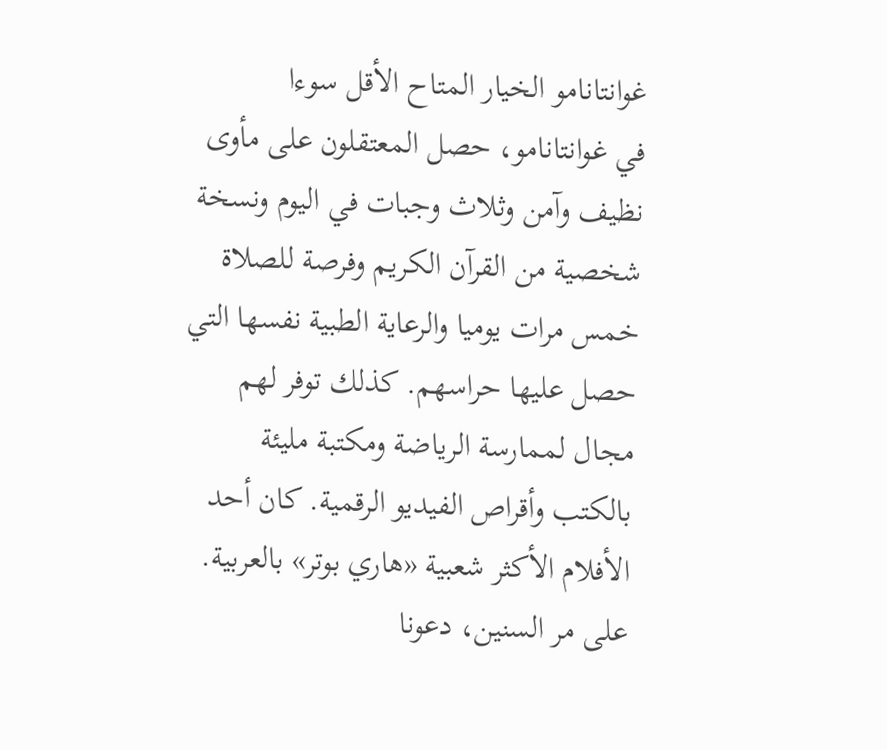غوانتانامو الخيار المتاح الأقل سوءا
في غوانتانامو، حصل المعتقلون على مأوى نظيف وآمن وثلاث وجبات في اليوم ونسخة شخصية من القرآن الكريم وفرصة للصلاة خمس مرات يوميا والرعاية الطبية نفسها التي حصل عليها حراسهم. كذلك توفر لهم مجال لممارسة الرياضة ومكتبة مليئة بالكتب وأقراص الفيديو الرقمية. كان أحد الأفلام الأكثر شعبية «هاري بوتر» بالعربية.
على مر السنين، دعونا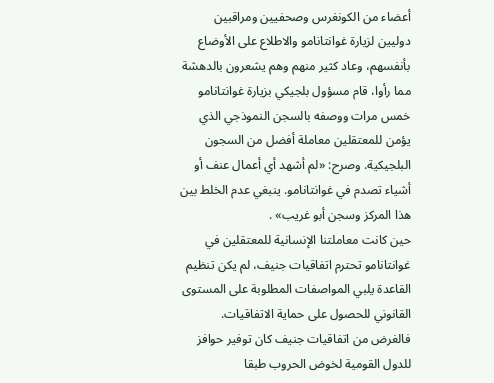أعضاء من الكونغرس وصحفيين ومراقبين دوليين لزيارة غوانتانامو والاطلاع على الأوضاع بأنفسهم، وعاد كثير منهم وهم يشعرون بالدهشة مما رأوا، قام مسؤول بلجيكي بزيارة غوانتانامو خمس مرات ووصفه بالسجن النموذجي الذي يؤمن للمعتقلين معاملة أفضل من السجون البلجيكية. وصرح: «لم أشهد أي أعمال عنف أو أشياء تصدم في غوانتانامو. ينبغي عدم الخلط بين هذا المركز وسجن أبو غريب» .
حين كانت معاملتنا الإنسانية للمعتقلين في غوانتانامو تحترم اتفاقيات جنيف، لم يكن تنظيم القاعدة يلبي المواصفات المطلوبة على المستوى القانوني للحصول على حماية الاتفاقيات. فالغرض من اتفاقيات جنيف کان توفير حوافز للدول القومية لخوض الحروب طبقا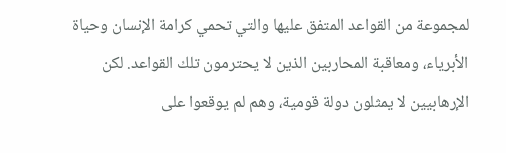لمجموعة من القواعد المتفق عليها والتي تحمي كرامة الإنسان وحياة الأبرياء، ومعاقبة المحاربين الذين لا يحترمون تلك القواعد. لكن الإرهابيين لا يمثلون دولة قومية، وهم لم يوقعوا على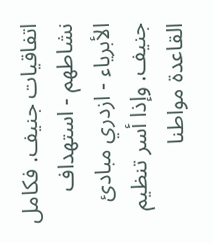اتفاقيات جنيف. فكامل نشاطهم - استهداف الأبرياء - ازدري مبادئ جنيف. وإذا أسر تنظيم القاعدة مواطنا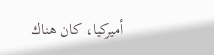أميركيا، كان هناك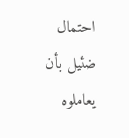احتمال ضئيل بأن يعاملوه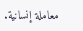معاملة إنسانية.